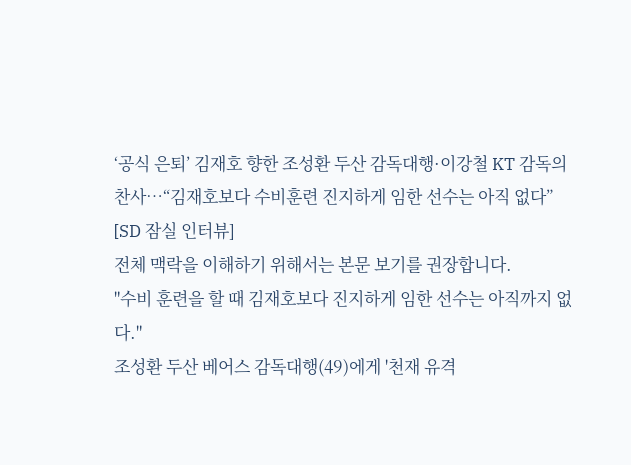‘공식 은퇴’ 김재호 향한 조성환 두산 감독대행·이강철 KT 감독의 찬사…“김재호보다 수비훈련 진지하게 임한 선수는 아직 없다” [SD 잠실 인터뷰]
전체 맥락을 이해하기 위해서는 본문 보기를 권장합니다.
"수비 훈련을 할 때 김재호보다 진지하게 임한 선수는 아직까지 없다."
조성환 두산 베어스 감독대행(49)에게 '천재 유격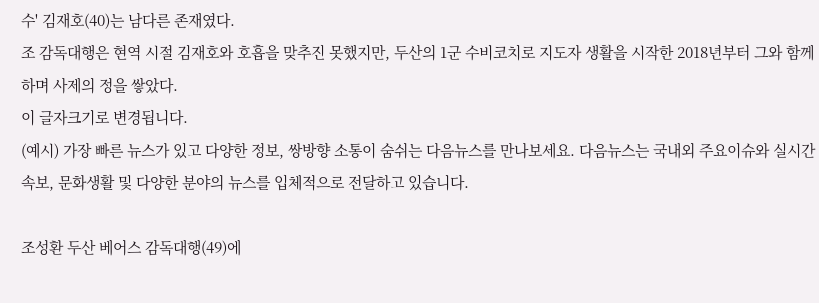수' 김재호(40)는 남다른 존재였다.
조 감독대행은 현역 시절 김재호와 호흡을 맞추진 못했지만, 두산의 1군 수비코치로 지도자 생활을 시작한 2018년부터 그와 함께하며 사제의 정을 쌓았다.
이 글자크기로 변경됩니다.
(예시) 가장 빠른 뉴스가 있고 다양한 정보, 쌍방향 소통이 숨쉬는 다음뉴스를 만나보세요. 다음뉴스는 국내외 주요이슈와 실시간 속보, 문화생활 및 다양한 분야의 뉴스를 입체적으로 전달하고 있습니다.

조성환 두산 베어스 감독대행(49)에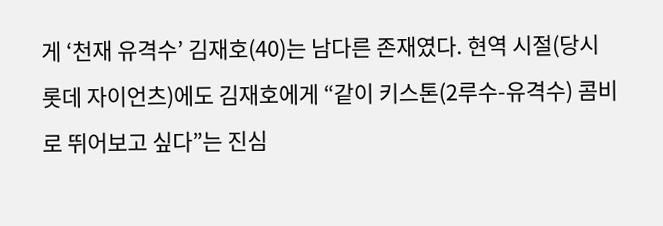게 ‘천재 유격수’ 김재호(40)는 남다른 존재였다. 현역 시절(당시 롯데 자이언츠)에도 김재호에게 “같이 키스톤(2루수-유격수) 콤비로 뛰어보고 싶다”는 진심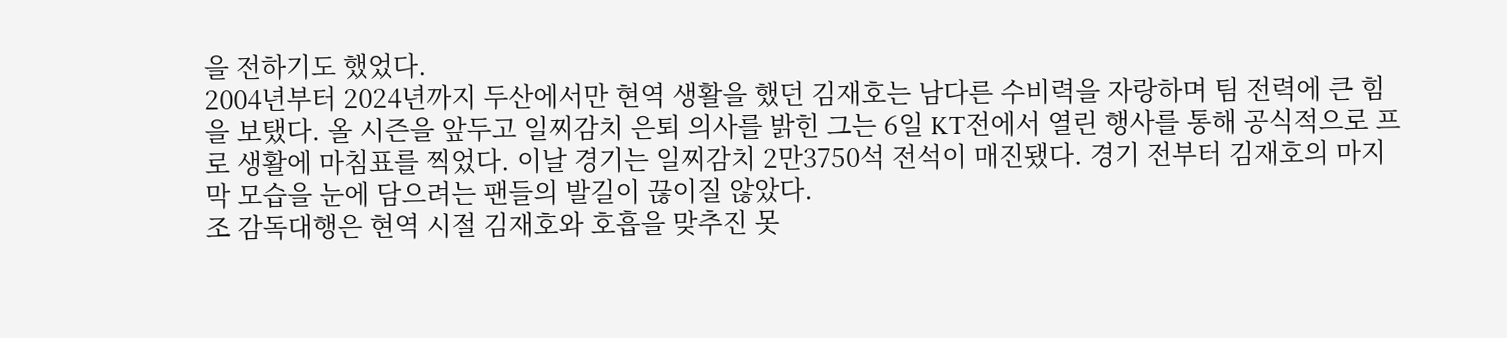을 전하기도 했었다.
2004년부터 2024년까지 두산에서만 현역 생활을 했던 김재호는 남다른 수비력을 자랑하며 팀 전력에 큰 힘을 보탰다. 올 시즌을 앞두고 일찌감치 은퇴 의사를 밝힌 그는 6일 KT전에서 열린 행사를 통해 공식적으로 프로 생활에 마침표를 찍었다. 이날 경기는 일찌감치 2만3750석 전석이 매진됐다. 경기 전부터 김재호의 마지막 모습을 눈에 담으려는 팬들의 발길이 끊이질 않았다.
조 감독대행은 현역 시절 김재호와 호흡을 맞추진 못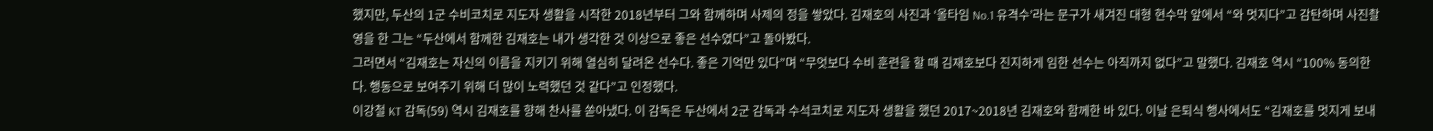했지만, 두산의 1군 수비코치로 지도자 생활을 시작한 2018년부터 그와 함께하며 사제의 정을 쌓았다. 김재호의 사진과 ‘올타임 No.1 유격수’라는 문구가 새겨진 대형 현수막 앞에서 “와 멋지다”고 감탄하며 사진촬영을 한 그는 “두산에서 함께한 김재호는 내가 생각한 것 이상으로 좋은 선수였다”고 돌아봤다.
그러면서 “김재호는 자신의 이름을 지키기 위해 열심히 달려온 선수다. 좋은 기억만 있다”며 “무엇보다 수비 훈련을 할 때 김재호보다 진지하게 임한 선수는 아직까지 없다”고 말했다. 김재호 역시 “100% 동의한다. 행동으로 보여주기 위해 더 많이 노력했던 것 같다”고 인정했다.
이강철 KT 감독(59) 역시 김재호를 향해 찬사를 쏟아냈다. 이 감독은 두산에서 2군 감독과 수석코치로 지도자 생활을 했던 2017~2018년 김재호와 함께한 바 있다. 이날 은퇴식 행사에서도 “김재호를 멋지게 보내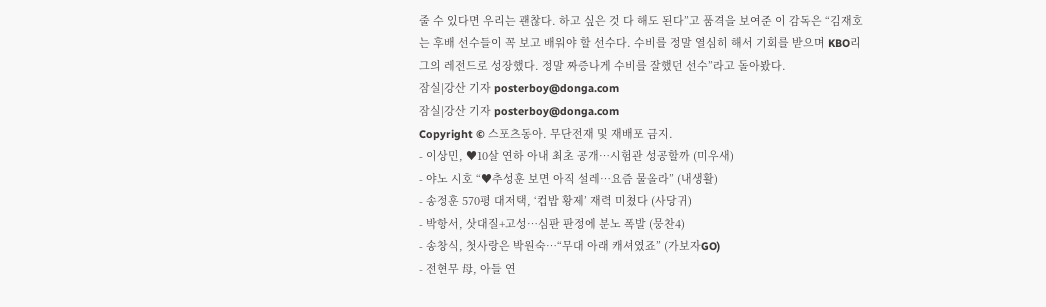줄 수 있다면 우리는 괜찮다. 하고 싶은 것 다 해도 된다”고 품격을 보여준 이 감독은 “김재호는 후배 선수들이 꼭 보고 배워야 할 선수다. 수비를 정말 열심히 해서 기회를 받으며 KBO리그의 레전드로 성장했다. 정말 짜증나게 수비를 잘했던 선수”라고 돌아봤다.
잠실|강산 기자 posterboy@donga.com
잠실|강산 기자 posterboy@donga.com
Copyright © 스포츠동아. 무단전재 및 재배포 금지.
- 이상민, ♥10살 연하 아내 최초 공개…시험관 성공할까 (미우새)
- 야노 시호 “♥추성훈 보면 아직 설레…요즘 물올라” (내생활)
- 송정훈 570평 대저택, ‘컵밥 황제’ 재력 미쳤다 (사당귀)
- 박항서, 삿대질+고성…심판 판정에 분노 폭발 (뭉찬4)
- 송창식, 첫사랑은 박원숙…“무대 아래 캐셔였죠” (가보자GO)
- 전현무 母, 아들 연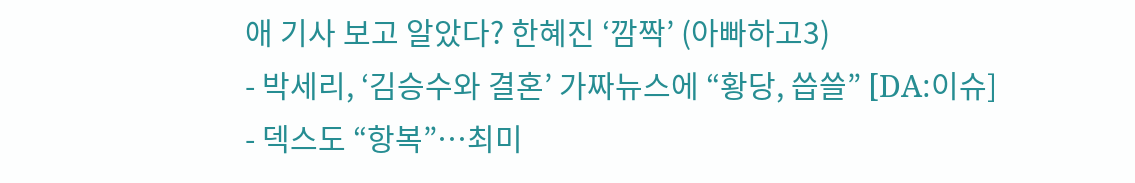애 기사 보고 알았다? 한혜진 ‘깜짝’ (아빠하고3)
- 박세리, ‘김승수와 결혼’ 가짜뉴스에 “황당, 씁쓸” [DA:이슈]
- 덱스도 “항복”…최미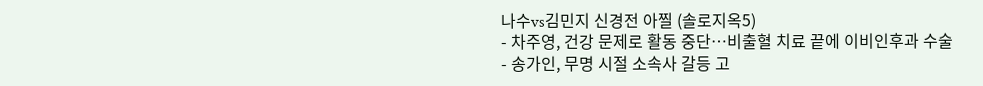나수vs김민지 신경전 아찔 (솔로지옥5)
- 차주영, 건강 문제로 활동 중단…비출혈 치료 끝에 이비인후과 수술
- 송가인, 무명 시절 소속사 갈등 고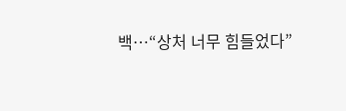백…“상처 너무 힘들었다”